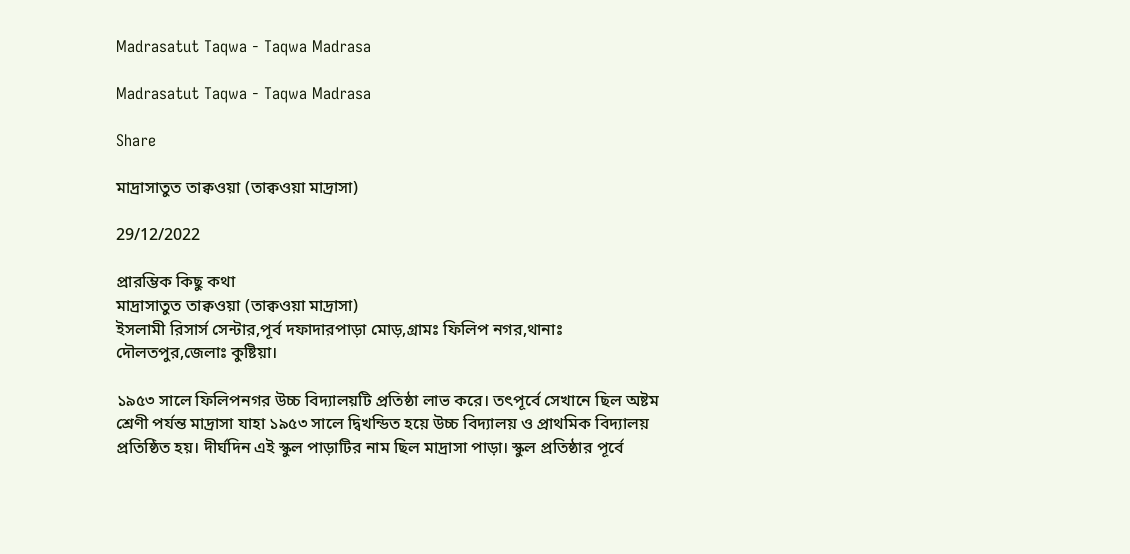Madrasatut Taqwa - Taqwa Madrasa

Madrasatut Taqwa - Taqwa Madrasa

Share

মাদ্রাসাতুত তাক্বওয়া (তাক্বওয়া মাদ্রাসা)

29/12/2022

প্রারম্ভিক কিছু কথা
মাদ্রাসাতুত তাক্বওয়া (তাক্বওয়া মাদ্রাসা)
ইসলামী রিসার্স সেন্টার,পূর্ব দফাদারপাড়া মোড়,গ্রামঃ ফিলিপ নগর,থানাঃ দৌলতপুর,জেলাঃ কুষ্টিয়া।

১৯৫৩ সালে ফিলিপনগর উচ্চ বিদ্যালয়টি প্রতিষ্ঠা লাভ করে। তৎপূর্বে সেখানে ছিল অষ্টম শ্রেণী পর্যন্ত মাদ্রাসা যাহা ১৯৫৩ সালে দ্বিখন্ডিত হয়ে উচ্চ বিদ্যালয় ও প্রাথমিক বিদ্যালয় প্রতিষ্ঠিত হয়। দীর্ঘদিন এই স্কুল পাড়াটির নাম ছিল মাদ্রাসা পাড়া। স্কুল প্রতিষ্ঠার পূর্বে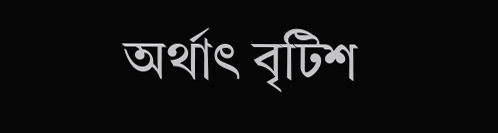অর্থাৎ বৃটিশ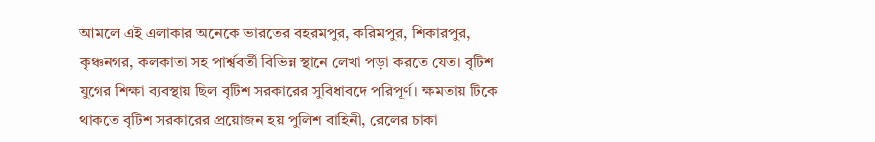আমলে এই এলাকার অনেকে ভারতের বহরমপুর, করিমপুর, শিকারপুর, কৃঞ্চনগর, কলকাতা সহ পার্শ্ববর্তী বিভিন্ন স্থানে লেখা পড়া করতে যেত। বৃটিশ যুগের শিক্ষা ব্যবস্থায় ছিল বৃটিশ সরকারের সুবিধাবদে পরিপূর্ণ। ক্ষমতায় টিকে থাকতে বৃটিশ সরকারের প্রয়োজন হয় পুলিশ বাহিনী, রেলের চাকা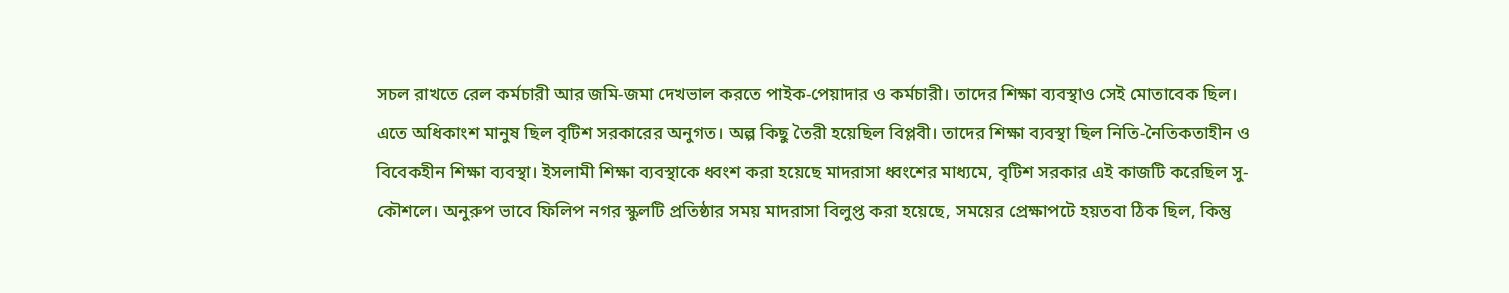সচল রাখতে রেল কর্মচারী আর জমি-জমা দেখভাল করতে পাইক-পেয়াদার ও কর্মচারী। তাদের শিক্ষা ব্যবস্থাও সেই মোতাবেক ছিল। এতে অধিকাংশ মানুষ ছিল বৃটিশ সরকারের অনুগত। অল্প কিছু তৈরী হয়েছিল বিপ্লবী। তাদের শিক্ষা ব্যবস্থা ছিল নিতি-নৈতিকতাহীন ও বিবেকহীন শিক্ষা ব্যবস্থা। ইসলামী শিক্ষা ব্যবস্থাকে ধ্বংশ করা হয়েছে মাদরাসা ধ্বংশের মাধ্যমে, বৃটিশ সরকার এই কাজটি করেছিল সু-কৌশলে। অনুরুপ ভাবে ফিলিপ নগর স্কুলটি প্রতিষ্ঠার সময় মাদরাসা বিলুপ্ত করা হয়েছে, সময়ের প্রেক্ষাপটে হয়তবা ঠিক ছিল, কিন্তু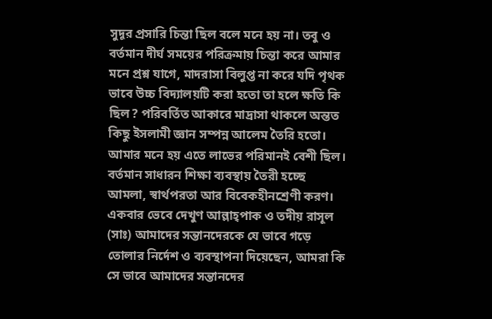সুদূর প্রসারি চিন্তা ছিল বলে মনে হয় না। তবু ও বর্তমান দীর্ঘ সময়ের পরিক্রমায় চিন্তা করে আমার মনে প্রশ্ন যাগে, মাদরাসা বিলুপ্ত না করে যদি পৃথক ভাবে উচ্চ বিদ্যালয়টি করা হতো তা হলে ক্ষতি কি ছিল? পরিবর্তিত আকারে মাদ্রাসা থাকলে অন্তত কিছু ইসলামী জ্ঞান সম্পন্ন আলেম তৈরি হতো। আমার মনে হয় এতে লাভের পরিমানই বেশী ছিল। বর্তমান সাধারন শিক্ষা ব্যবস্থায় তৈরী হচ্ছে আমলা, স্বার্থপরতা আর বিবেকহীনশ্রেণী করণ। একবার ভেবে দেখুণ আল্লাহ্পাক ও তদীয় রাসূল (সাঃ) আমাদের সন্তানদেরকে যে ভাবে গড়ে তোলার নির্দেশ ও ব্যবস্থাপনা দিয়েছেন, আমরা কি সে ভাবে আমাদের সন্তানদের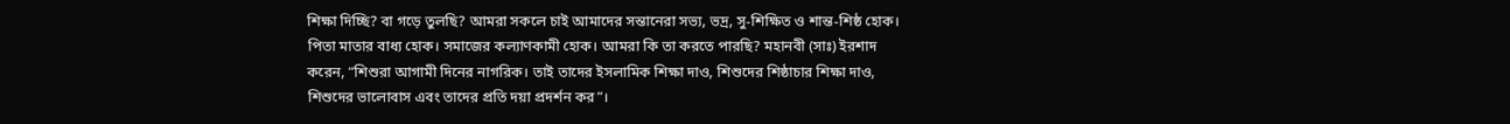শিক্ষা দিচ্ছি? বা গড়ে তুলছি? আমরা সকলে চাই আমাদের সন্তানেরা সভ্য, ভদ্র, সু-শিক্ষিত ও শান্ত-শিষ্ঠ হোক। পিতা মাতার বাধ্য হোক। সমাজের কল্যাণকামী হোক। আমরা কি তা করতে পারছি? মহানবী (সাঃ) ইরশাদ করেন, “শিশুরা আগামী দিনের নাগরিক। তাই তাদের ইসলামিক শিক্ষা দাও, শিশুদের শিষ্ঠাচার শিক্ষা দাও, শিশুদের ভালোবাস এবং তাদের প্রতি দয়া প্রদর্শন কর”।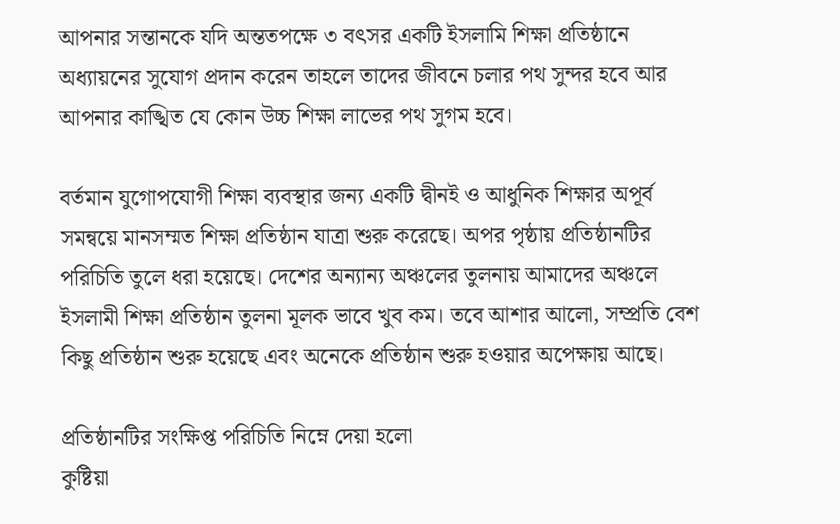আপনার সন্তানকে যদি অন্ততপক্ষে ৩ বৎসর একটি ইসলামি শিক্ষা প্রতিষ্ঠানে অধ্যায়নের সুযোগ প্রদান করেন তাহলে তাদের জীবনে চলার পথ সুন্দর হবে আর আপনার কাঙ্খিত যে কোন উচ্চ শিক্ষা লাভের পথ সুগম হবে।

বর্তমান যুগোপযোগী শিক্ষা ব্যবস্থার জন্য একটি দ্বীনই ও আধুনিক শিক্ষার অপূর্ব সমন্বয়ে মানসম্মত শিক্ষা প্রতিষ্ঠান যাত্রা শুরু করেছে। অপর পৃষ্ঠায় প্রতিষ্ঠানটির পরিচিতি তুলে ধরা হয়েছে। দেশের অন্যান্য অঞ্চলের তুলনায় আমাদের অঞ্চলে ইসলামী শিক্ষা প্রতিষ্ঠান তুলনা মূলক ভাবে খুব কম। তবে আশার আলো, সম্প্রতি বেশ কিছু প্রতিষ্ঠান শুরু হয়েছে এবং অনেকে প্রতিষ্ঠান শুরু হওয়ার অপেক্ষায় আছে।

প্রতিষ্ঠানটির সংক্ষিপ্ত পরিচিতি নিম্নে দেয়া হলো
কুষ্টিয়া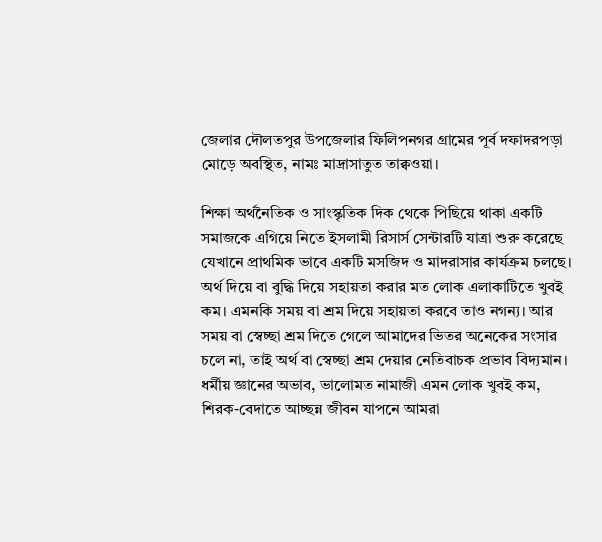জেলার দৌলতপুর উপজেলার ফিলিপনগর গ্রামের পূর্ব দফাদরপড়া মোড়ে অবস্থিত, নামঃ মাদ্রাসাতুত তাক্বওয়া।

শিক্ষা অর্থনৈতিক ও সাংস্কৃতিক দিক থেকে পিছিয়ে থাকা একটি সমাজকে এগিয়ে নিতে ইসলামী রিসার্স সেন্টারটি যাত্রা শুরু করেছে যেখানে প্রাথমিক ভাবে একটি মসজিদ ও মাদরাসার কার্যক্রম চলছে। অর্থ দিয়ে বা বুদ্ধি দিয়ে সহায়তা করার মত লোক এলাকাটিতে খুবই কম। এমনকি সময় বা শ্রম দিয়ে সহায়তা করবে তাও নগন্য। আর সময় বা স্বেচ্ছা শ্রম দিতে গেলে আমাদের ভিতর অনেকের সংসার চলে না, তাই অর্থ বা স্বেচ্ছা শ্রম দেয়ার নেতিবাচক প্রভাব বিদ্যমান। ধর্মীয় জ্ঞানের অভাব, ভালোমত নামাজী এমন লোক খুবই কম, শিরক-বেদাতে আচ্ছন্ন জীবন যাপনে আমরা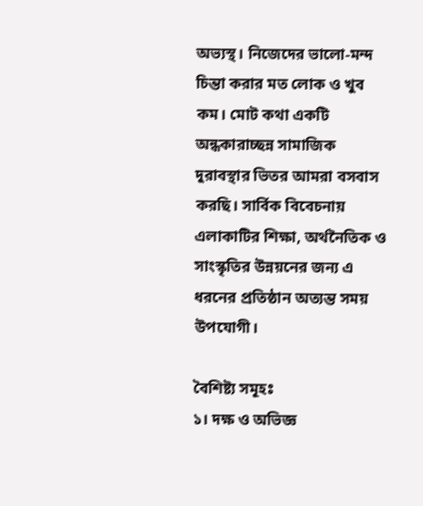অভ্যস্থ। নিজেদের ভালো-মন্দ চিন্তা করার মত লোক ও খুব কম। মোট কথা একটি অন্ধকারাচ্ছন্ন সামাজিক দুরাবস্থার ভিতর আমরা বসবাস করছি। সার্বিক বিবেচনায় এলাকাটির শিক্ষা, অর্থনৈতিক ও সাংস্কৃতির উন্নয়নের জন্য এ ধরনের প্রতিষ্ঠান অত্যন্ত সময় উপযোগী।

বৈশিষ্ট্য সমূহঃ
১। দক্ষ ও অভিজ্ঞ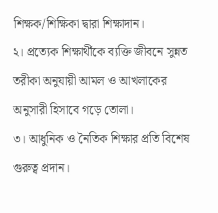শিক্ষক/শিক্ষিকা দ্বারা শিক্ষাদান।
২। প্রত্যেক শিক্ষার্থীকে ব্যক্তি জীবনে সুন্নত তরীকা অনুযায়ী আমল ও আখলাকের অনুসারী হিসাবে গড়ে তোলা।
৩। আধুনিক ও নৈতিক শিক্ষার প্রতি বিশেষ গুরুত্ব প্রদান।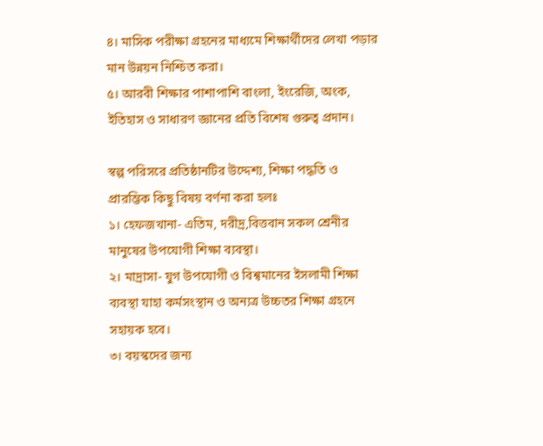৪। মাসিক পরীক্ষা গ্রহনের মাধ্যমে শিক্ষার্থীদের লেখা পড়ার মান উন্নয়ন নিশ্চিত করা।
৫। আরবী শিক্ষার পাশাপাশি বাংলা, ইংরেজি, অংক, ইতিহাস ও সাধারণ জ্ঞানের প্রতি বিশেষ গুরুত্ব প্রদান।

স্বল্প পরিসরে প্রতিষ্ঠানটির উদ্দেশ্য, শিক্ষা পদ্ধতি ও প্রারম্ভিক কিছু বিষয় বর্ণনা করা হলঃ
১। হেফজখানা- এতিম, দরীদ্র,বিত্তবান সকল শ্রেনীর মানুষের উপযোগী শিক্ষা ব্যবস্থা।
২। মাদ্রাসা- যুগ উপযোগী ও বিশ্বমানের ইসলামী শিক্ষা ব্যবস্থা যাহা কর্মসংস্থান ও অন্যত্র উচ্চতর শিক্ষা গ্রহনে সহায়ক হবে।
৩। বয়স্কদের জন্য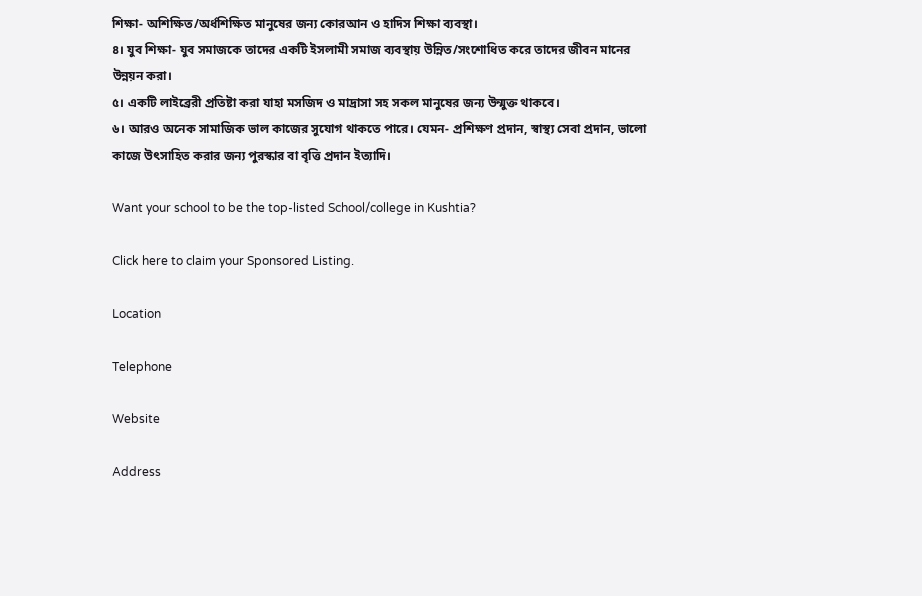শিক্ষা- অশিক্ষিত/অর্ধশিক্ষিত মানুষের জন্য কোরআন ও হাদিস শিক্ষা ব্যবস্থা।
৪। যুব শিক্ষা- যুব সমাজকে তাদের একটি ইসলামী সমাজ ব্যবস্থায় উন্নিত/সংশোধিত করে তাদের জীবন মানের উন্নয়ন করা।
৫। একটি লাইব্রেরী প্রতিষ্টা করা যাহা মসজিদ ও মাদ্রাসা সহ সকল মানুষের জন্য উন্মুক্ত থাকবে।
৬। আরও অনেক সামাজিক ভাল কাজের সুযোগ থাকতে পারে। যেমন- প্রশিক্ষণ প্রদান, স্বাস্থ্য সেবা প্রদান, ভালো কাজে উৎসাহিত করার জন্য পুরস্কার বা বৃত্তি প্রদান ইত্যাদি।

Want your school to be the top-listed School/college in Kushtia?

Click here to claim your Sponsored Listing.

Location

Telephone

Website

Address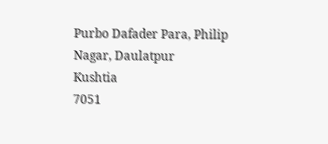Purbo Dafader Para, Philip Nagar, Daulatpur
Kushtia
7051